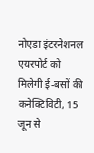नोएडा इंटरनेशनल एयरपोर्ट को मिलेगी ई-बसों की कनेक्टिविटी, 15 जून से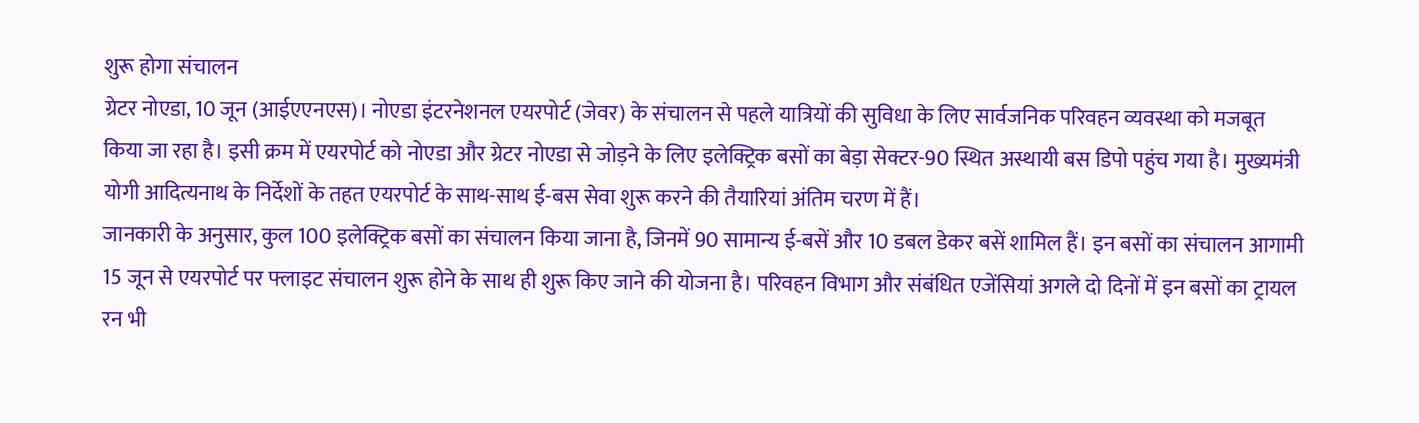शुरू होगा संचालन
ग्रेटर नोएडा, 10 जून (आईएएनएस)। नोएडा इंटरनेशनल एयरपोर्ट (जेवर) के संचालन से पहले यात्रियों की सुविधा के लिए सार्वजनिक परिवहन व्यवस्था को मजबूत किया जा रहा है। इसी क्रम में एयरपोर्ट को नोएडा और ग्रेटर नोएडा से जोड़ने के लिए इलेक्ट्रिक बसों का बेड़ा सेक्टर-90 स्थित अस्थायी बस डिपो पहुंच गया है। मुख्यमंत्री योगी आदित्यनाथ के निर्देशों के तहत एयरपोर्ट के साथ-साथ ई-बस सेवा शुरू करने की तैयारियां अंतिम चरण में हैं।
जानकारी के अनुसार, कुल 100 इलेक्ट्रिक बसों का संचालन किया जाना है, जिनमें 90 सामान्य ई-बसें और 10 डबल डेकर बसें शामिल हैं। इन बसों का संचालन आगामी 15 जून से एयरपोर्ट पर फ्लाइट संचालन शुरू होने के साथ ही शुरू किए जाने की योजना है। परिवहन विभाग और संबंधित एजेंसियां अगले दो दिनों में इन बसों का ट्रायल रन भी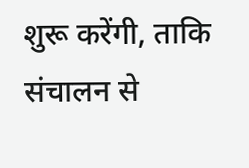शुरू करेंगी, ताकि संचालन से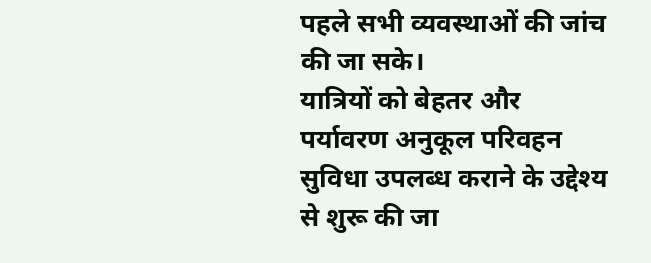पहले सभी व्यवस्थाओं की जांच की जा सके।
यात्रियों को बेहतर और पर्यावरण अनुकूल परिवहन सुविधा उपलब्ध कराने के उद्देश्य से शुरू की जा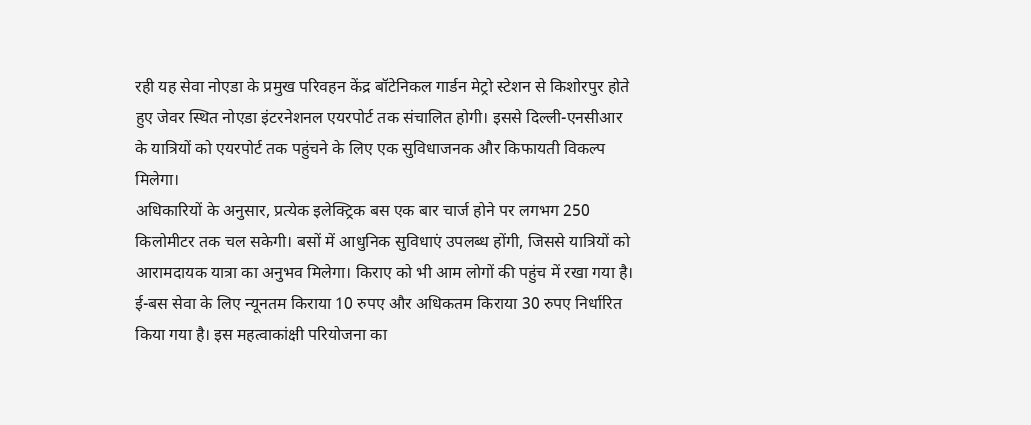रही यह सेवा नोएडा के प्रमुख परिवहन केंद्र बॉटेनिकल गार्डन मेट्रो स्टेशन से किशोरपुर होते हुए जेवर स्थित नोएडा इंटरनेशनल एयरपोर्ट तक संचालित होगी। इससे दिल्ली-एनसीआर के यात्रियों को एयरपोर्ट तक पहुंचने के लिए एक सुविधाजनक और किफायती विकल्प मिलेगा।
अधिकारियों के अनुसार, प्रत्येक इलेक्ट्रिक बस एक बार चार्ज होने पर लगभग 250 किलोमीटर तक चल सकेगी। बसों में आधुनिक सुविधाएं उपलब्ध होंगी, जिससे यात्रियों को आरामदायक यात्रा का अनुभव मिलेगा। किराए को भी आम लोगों की पहुंच में रखा गया है। ई-बस सेवा के लिए न्यूनतम किराया 10 रुपए और अधिकतम किराया 30 रुपए निर्धारित किया गया है। इस महत्वाकांक्षी परियोजना का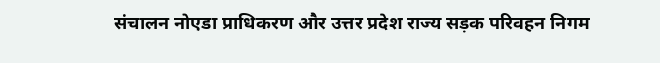संचालन नोएडा प्राधिकरण और उत्तर प्रदेश राज्य सड़क परिवहन निगम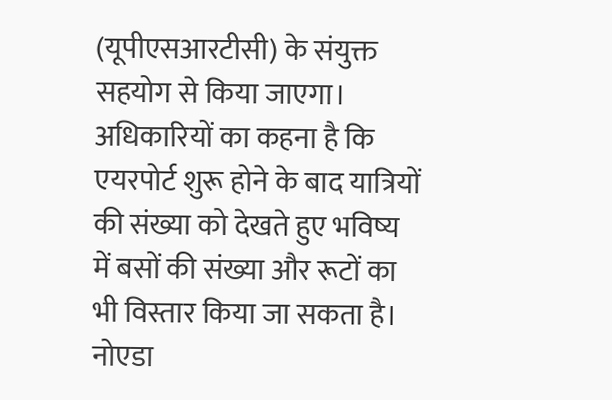(यूपीएसआरटीसी) के संयुक्त सहयोग से किया जाएगा।
अधिकारियों का कहना है कि एयरपोर्ट शुरू होने के बाद यात्रियों की संख्या को देखते हुए भविष्य में बसों की संख्या और रूटों का भी विस्तार किया जा सकता है। नोएडा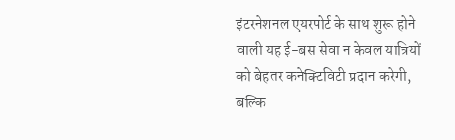इंटरनेशनल एयरपोर्ट के साथ शुरू होने वाली यह ई-बस सेवा न केवल यात्रियों को बेहतर कनेक्टिविटी प्रदान करेगी, बल्कि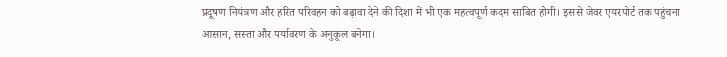प्रदूषण नियंत्रण और हरित परिवहन को बढ़ावा देने की दिशा में भी एक महत्वपूर्ण कदम साबित होगी। इससे जेवर एयरपोर्ट तक पहुंचना आसान, सस्ता और पर्यावरण के अनुकूल बनेगा।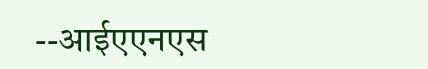--आईएएनएस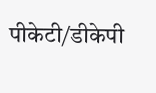पीकेटी/डीकेपी